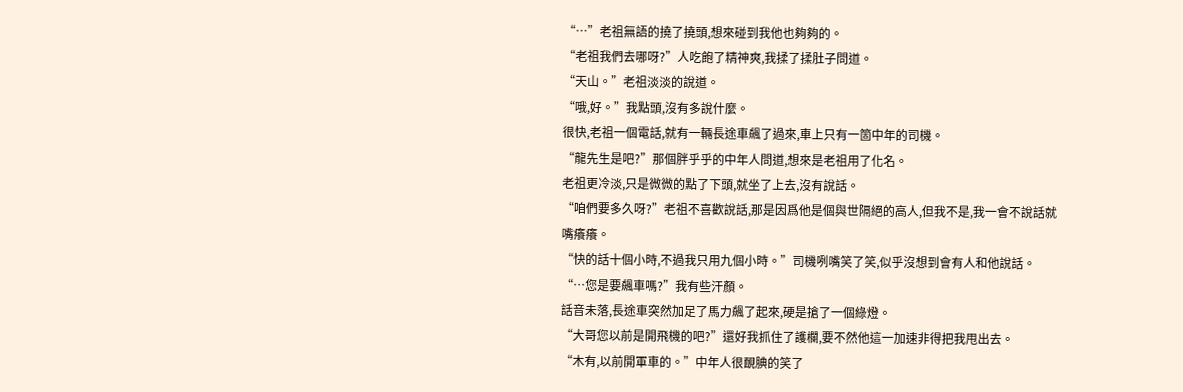“…”老祖無語的撓了撓頭,想來碰到我他也夠夠的。
“老祖我們去哪呀?”人吃飽了精神爽,我揉了揉肚子問道。
“天山。”老祖淡淡的說道。
“哦,好。”我點頭,沒有多說什麼。
很快,老祖一個電話,就有一輛長途車飆了過來,車上只有一箇中年的司機。
“龍先生是吧?”那個胖乎乎的中年人問道,想來是老祖用了化名。
老祖更冷淡,只是微微的點了下頭,就坐了上去,沒有說話。
“咱們要多久呀?”老祖不喜歡說話,那是因爲他是個與世隔絕的高人,但我不是,我一會不說話就嘴癢癢。
“快的話十個小時,不過我只用九個小時。”司機咧嘴笑了笑,似乎沒想到會有人和他說話。
“…您是要飆車嗎?”我有些汗顏。
話音未落,長途車突然加足了馬力飆了起來,硬是搶了一個綠燈。
“大哥您以前是開飛機的吧?”還好我抓住了護欄,要不然他這一加速非得把我甩出去。
“木有,以前開軍車的。”中年人很靦腆的笑了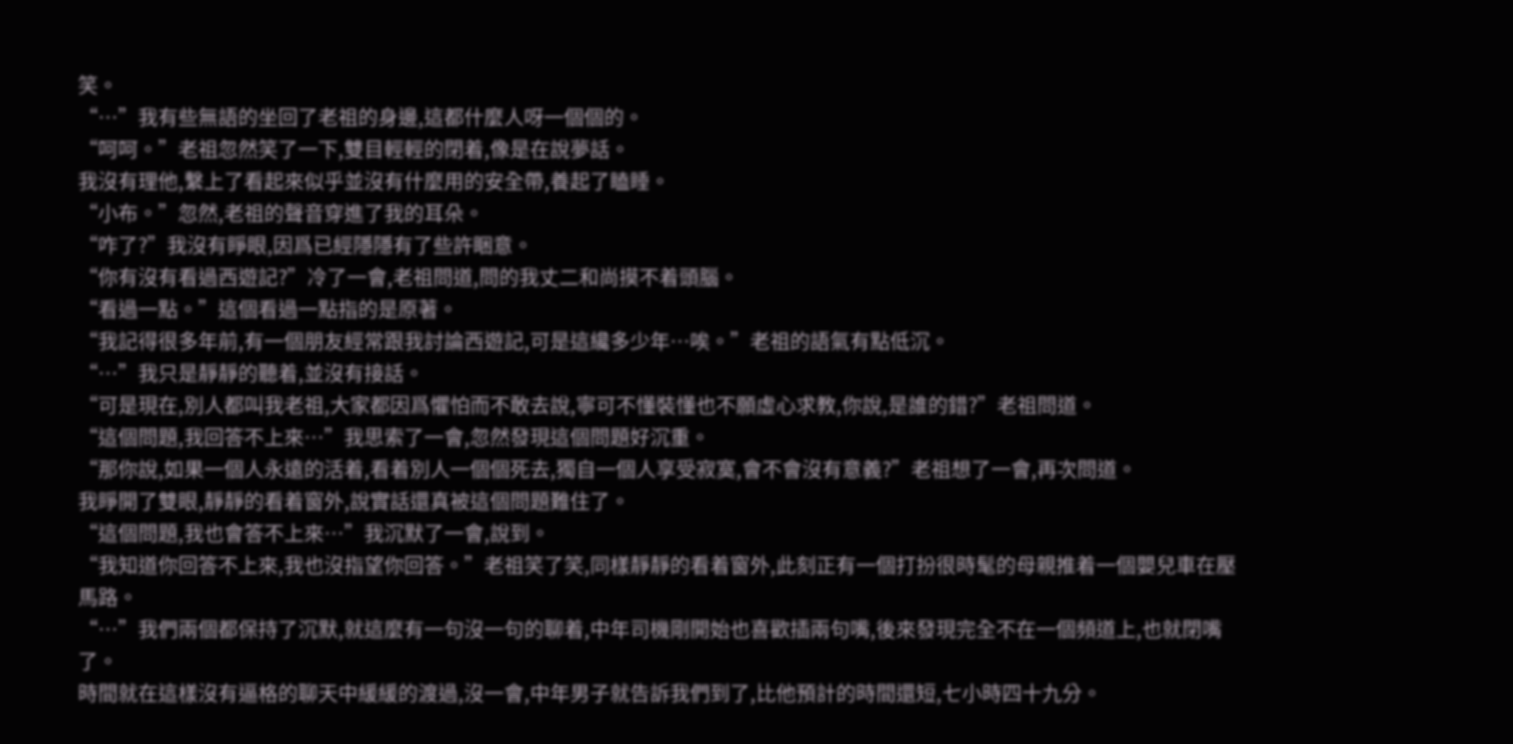笑。
“…”我有些無語的坐回了老祖的身邊,這都什麼人呀一個個的。
“呵呵。”老祖忽然笑了一下,雙目輕輕的閉着,像是在說夢話。
我沒有理他,繫上了看起來似乎並沒有什麼用的安全帶,養起了瞌睡。
“小布。”忽然,老祖的聲音穿進了我的耳朵。
“咋了?”我沒有睜眼,因爲已經隱隱有了些許睏意。
“你有沒有看過西遊記?”冷了一會,老祖問道,問的我丈二和尚摸不着頭腦。
“看過一點。”這個看過一點指的是原著。
“我記得很多年前,有一個朋友經常跟我討論西遊記,可是這纔多少年…唉。”老祖的語氣有點低沉。
“…”我只是靜靜的聽着,並沒有接話。
“可是現在,別人都叫我老祖,大家都因爲懼怕而不敢去說,寧可不懂裝懂也不願虛心求教,你說,是誰的錯?”老祖問道。
“這個問題,我回答不上來…”我思索了一會,忽然發現這個問題好沉重。
“那你說,如果一個人永遠的活着,看着別人一個個死去,獨自一個人享受寂寞,會不會沒有意義?”老祖想了一會,再次問道。
我睜開了雙眼,靜靜的看着窗外,說實話還真被這個問題難住了。
“這個問題,我也會答不上來…”我沉默了一會,說到。
“我知道你回答不上來,我也沒指望你回答。”老祖笑了笑,同樣靜靜的看着窗外,此刻正有一個打扮很時髦的母親推着一個嬰兒車在壓馬路。
“…”我們兩個都保持了沉默,就這麼有一句沒一句的聊着,中年司機剛開始也喜歡插兩句嘴,後來發現完全不在一個頻道上,也就閉嘴了。
時間就在這樣沒有逼格的聊天中緩緩的渡過,沒一會,中年男子就告訴我們到了,比他預計的時間還短,七小時四十九分。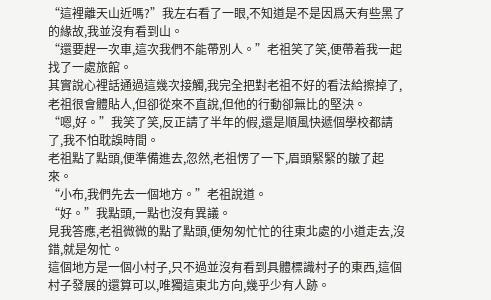“這裡離天山近嗎?”我左右看了一眼,不知道是不是因爲天有些黑了的緣故,我並沒有看到山。
“還要趕一次車,這次我們不能帶別人。”老祖笑了笑,便帶着我一起找了一處旅館。
其實說心裡話通過這幾次接觸,我完全把對老祖不好的看法給擦掉了,老祖很會體貼人,但卻從來不直說,但他的行動卻無比的堅決。
“嗯,好。”我笑了笑,反正請了半年的假,還是順風快遞個學校都請了,我不怕耽誤時間。
老祖點了點頭,便準備進去,忽然,老祖愣了一下,眉頭緊緊的皺了起來。
“小布,我們先去一個地方。”老祖說道。
“好。”我點頭,一點也沒有異議。
見我答應,老祖微微的點了點頭,便匆匆忙忙的往東北處的小道走去,沒錯,就是匆忙。
這個地方是一個小村子,只不過並沒有看到具體標識村子的東西,這個村子發展的還算可以,唯獨這東北方向,幾乎少有人跡。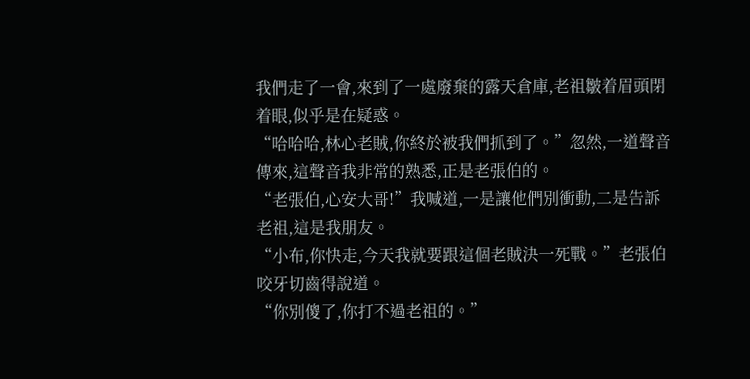我們走了一會,來到了一處廢棄的露天倉庫,老祖皺着眉頭閉着眼,似乎是在疑惑。
“哈哈哈,林心老賊,你終於被我們抓到了。”忽然,一道聲音傳來,這聲音我非常的熟悉,正是老張伯的。
“老張伯,心安大哥!”我喊道,一是讓他們別衝動,二是告訴老祖,這是我朋友。
“小布,你快走,今天我就要跟這個老賊決一死戰。”老張伯咬牙切齒得說道。
“你別傻了,你打不過老祖的。”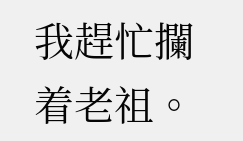我趕忙攔着老祖。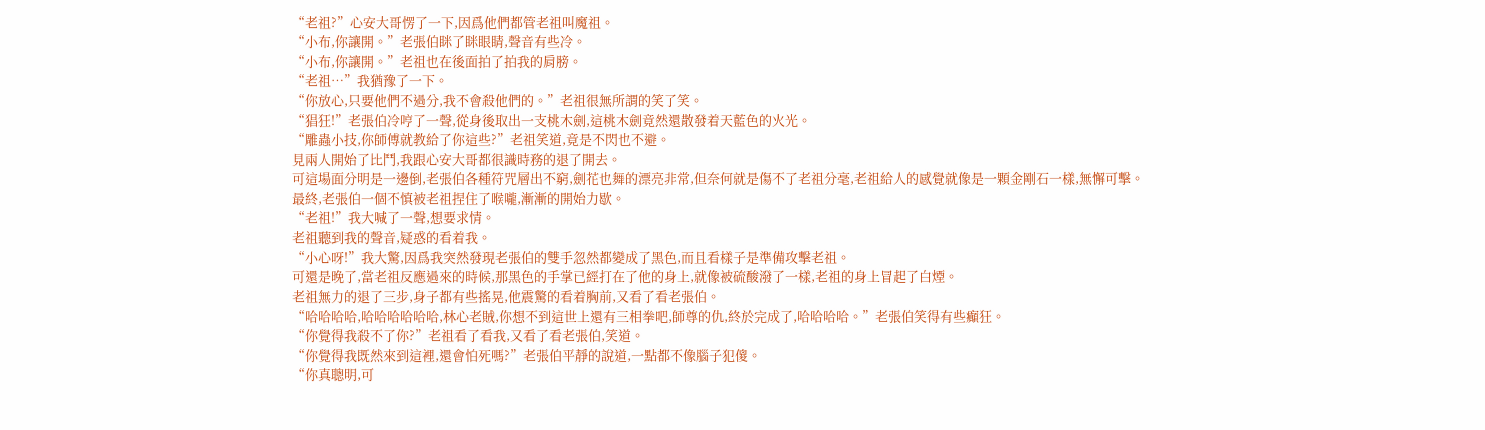“老祖?”心安大哥愣了一下,因爲他們都管老祖叫魔祖。
“小布,你讓開。”老張伯眯了眯眼睛,聲音有些冷。
“小布,你讓開。”老祖也在後面拍了拍我的肩膀。
“老祖…”我猶豫了一下。
“你放心,只要他們不過分,我不會殺他們的。”老祖很無所謂的笑了笑。
“猖狂!”老張伯冷哼了一聲,從身後取出一支桃木劍,這桃木劍竟然還散發着天藍色的火光。
“雕蟲小技,你師傅就教給了你這些?”老祖笑道,竟是不閃也不避。
見兩人開始了比鬥,我跟心安大哥都很識時務的退了開去。
可這場面分明是一邊倒,老張伯各種符咒層出不窮,劍花也舞的漂亮非常,但奈何就是傷不了老祖分毫,老祖給人的感覺就像是一顆金剛石一樣,無懈可擊。
最終,老張伯一個不慎被老祖捏住了喉嚨,漸漸的開始力歇。
“老祖!”我大喊了一聲,想要求情。
老祖聽到我的聲音,疑惑的看着我。
“小心呀!”我大驚,因爲我突然發現老張伯的雙手忽然都變成了黑色,而且看樣子是準備攻擊老祖。
可還是晚了,當老祖反應過來的時候,那黑色的手掌已經打在了他的身上,就像被硫酸潑了一樣,老祖的身上冒起了白煙。
老祖無力的退了三步,身子都有些搖晃,他震驚的看着胸前,又看了看老張伯。
“哈哈哈哈,哈哈哈哈哈哈,林心老賊,你想不到這世上還有三相拳吧,師尊的仇,終於完成了,哈哈哈哈。”老張伯笑得有些癲狂。
“你覺得我殺不了你?”老祖看了看我,又看了看老張伯,笑道。
“你覺得我既然來到這裡,還會怕死嗎?”老張伯平靜的說道,一點都不像腦子犯傻。
“你真聰明,可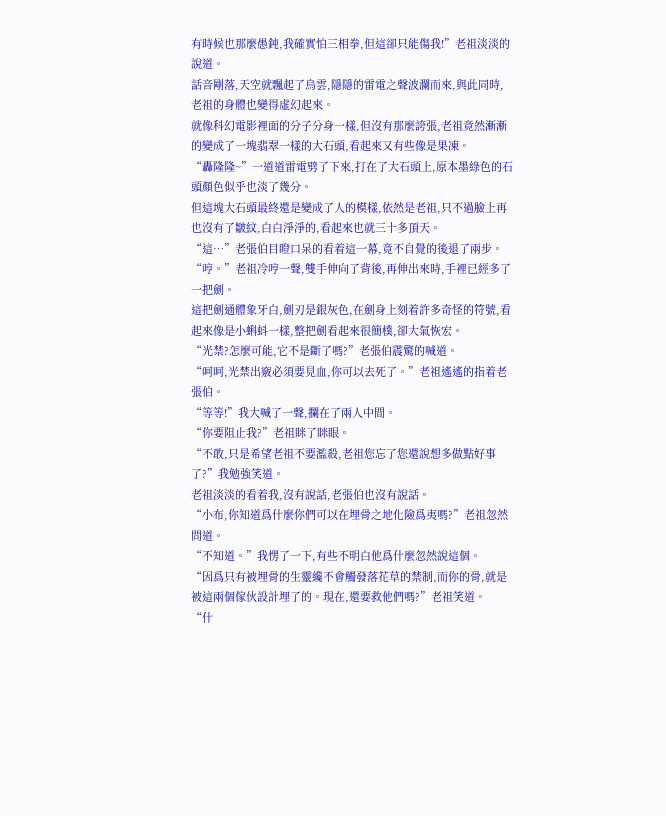有時候也那麼愚鈍,我確實怕三相拳,但這卻只能傷我!”老祖淡淡的說道。
話音剛落,天空就飄起了烏雲,隱隱的雷電之聲波瀾而來,與此同時,老祖的身體也變得虛幻起來。
就像科幻電影裡面的分子分身一樣,但沒有那麼誇張,老祖竟然漸漸的變成了一塊翡翠一樣的大石頭,看起來又有些像是果凍。
“轟隆隆~”一道道雷電劈了下來,打在了大石頭上,原本墨綠色的石頭顏色似乎也淡了幾分。
但這塊大石頭最終還是變成了人的模樣,依然是老祖,只不過臉上再也沒有了皺紋,白白淨淨的,看起來也就三十多頂天。
“這…”老張伯目瞪口呆的看着這一幕,竟不自覺的後退了兩步。
“哼。”老祖冷哼一聲,雙手伸向了背後,再伸出來時,手裡已經多了一把劍。
這把劍通體象牙白,劍刃是銀灰色,在劍身上刻着許多奇怪的符號,看起來像是小蝌蚪一樣,整把劍看起來很簡樸,卻大氣恢宏。
“光禁?怎麼可能,它不是斷了嗎?”老張伯震驚的喊道。
“呵呵,光禁出竅必須要見血,你可以去死了。”老祖遙遙的指着老張伯。
“等等!”我大喊了一聲,攔在了兩人中間。
“你要阻止我?”老祖眯了眯眼。
“不敢,只是希望老祖不要濫殺,老祖您忘了您還說想多做點好事了?”我勉強笑道。
老祖淡淡的看着我,沒有說話,老張伯也沒有說話。
“小布,你知道爲什麼你們可以在埋骨之地化險爲夷嗎?”老祖忽然問道。
“不知道。”我愣了一下,有些不明白他爲什麼忽然說這個。
“因爲只有被埋骨的生靈纔不會觸發落花草的禁制,而你的骨,就是被這兩個傢伙設計埋了的。現在,還要救他們嗎?”老祖笑道。
“什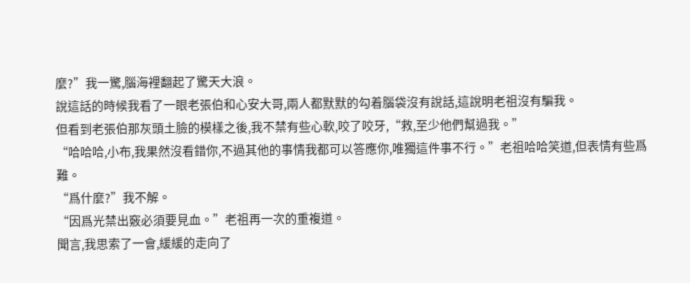麼?”我一驚,腦海裡翻起了驚天大浪。
說這話的時候我看了一眼老張伯和心安大哥,兩人都默默的勾着腦袋沒有說話,這說明老祖沒有騙我。
但看到老張伯那灰頭土臉的模樣之後,我不禁有些心軟,咬了咬牙,“救,至少他們幫過我。”
“哈哈哈,小布,我果然沒看錯你,不過其他的事情我都可以答應你,唯獨這件事不行。”老祖哈哈笑道,但表情有些爲難。
“爲什麼?”我不解。
“因爲光禁出竅必須要見血。”老祖再一次的重複道。
聞言,我思索了一會,緩緩的走向了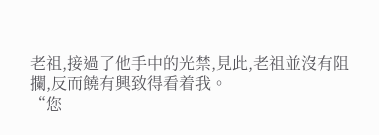老祖,接過了他手中的光禁,見此,老祖並沒有阻攔,反而饒有興致得看着我。
“您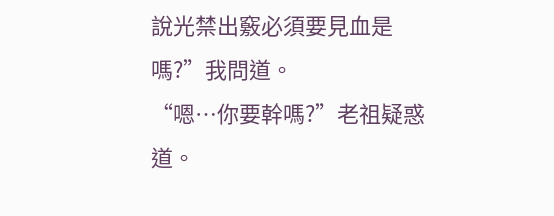說光禁出竅必須要見血是嗎?”我問道。
“嗯…你要幹嗎?”老祖疑惑道。